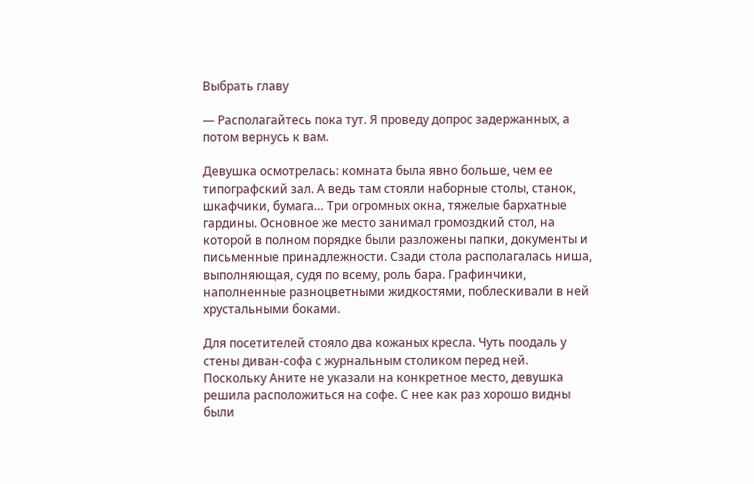Выбрать главу

— Располагайтесь пока тут. Я проведу допрос задержанных, а потом вернусь к вам.

Девушка осмотрелась: комната была явно больше, чем ее типографский зал. А ведь там стояли наборные столы, станок, шкафчики, бумага… Три огромных окна, тяжелые бархатные гардины. Основное же место занимал громоздкий стол, на которой в полном порядке были разложены папки, документы и письменные принадлежности. Сзади стола располагалась ниша, выполняющая, судя по всему, роль бара. Графинчики, наполненные разноцветными жидкостями, поблескивали в ней хрустальными боками.

Для посетителей стояло два кожаных кресла. Чуть поодаль у стены диван-софа с журнальным столиком перед ней. Поскольку Аните не указали на конкретное место, девушка решила расположиться на софе. С нее как раз хорошо видны были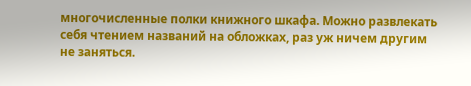многочисленные полки книжного шкафа. Можно развлекать себя чтением названий на обложках, раз уж ничем другим не заняться.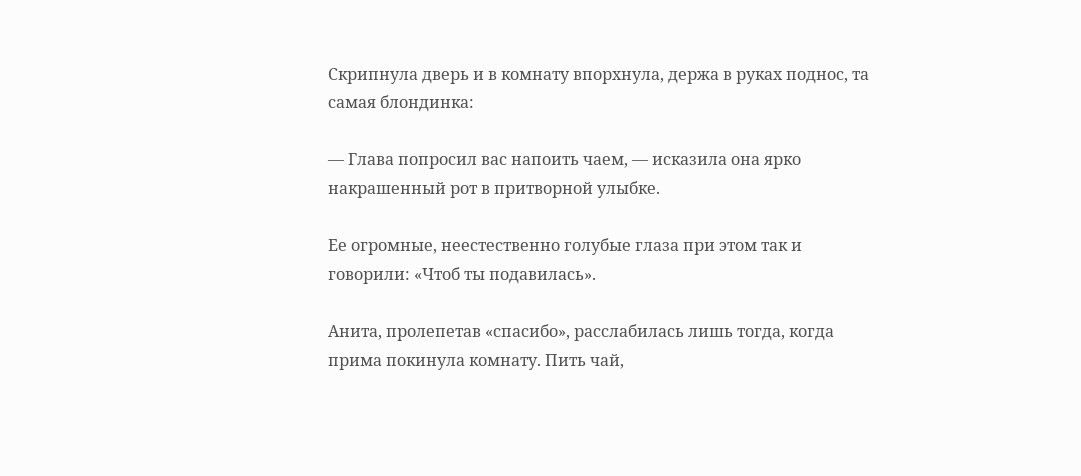Скрипнула дверь и в комнату впорхнула, держа в руках поднос, та самая блондинка:

— Глава попросил вас напоить чаем, — исказила она ярко накрашенный рот в притворной улыбке.

Ее огромные, неестественно голубые глаза при этом так и говорили: «Чтоб ты подавилась».

Анита, пролепетав «спасибо», расслабилась лишь тогда, когда прима покинула комнату. Пить чай,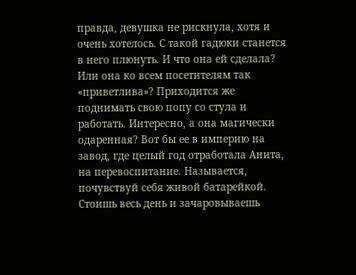правда, девушка не рискнула, хотя и очень хотелось. С такой гадюки станется в него плюнуть. И что она ей сделала? Или она ко всем посетителям так «приветлива»? Приходится же поднимать свою попу со стула и работать. Интересно, а она магически одаренная? Вот бы ее в империю на завод, где целый год отработала Анита, на перевоспитание. Называется, почувствуй себя живой батарейкой. Стоишь весь день и зачаровываешь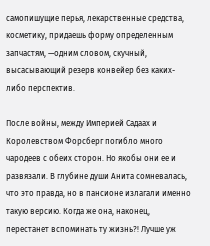самопишущие перья, лекарственные средства, косметику, придаешь форму определенным запчастям, —одним словом, скучный, высасывающий резерв конвейер без каких-либо перспектив.

После войны, между Империей Садаах и Королевством Форсберг погибло много чародеев с обеих сторон. Но якобы они ее и развязали. В глубине души Анита сомневалась, что это правда, но в пансионе излагали именно такую версию. Когда же она, наконец, перестанет вспоминать ту жизнь?! Лучше уж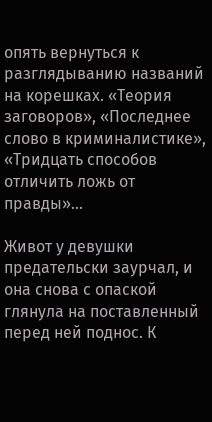опять вернуться к разглядыванию названий на корешках. «Теория заговоров», «Последнее слово в криминалистике», «Тридцать способов отличить ложь от правды»…

Живот у девушки предательски заурчал, и она снова с опаской глянула на поставленный перед ней поднос. К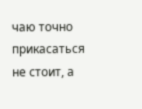чаю точно прикасаться не стоит, а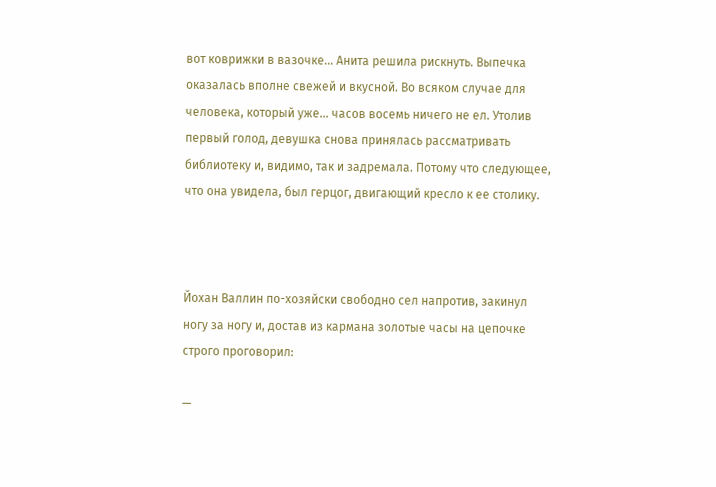вот коврижки в вазочке… Анита решила рискнуть. Выпечка оказалась вполне свежей и вкусной. Во всяком случае для человека, который уже… часов восемь ничего не ел. Утолив первый голод, девушка снова принялась рассматривать библиотеку и, видимо, так и задремала. Потому что следующее, что она увидела, был герцог, двигающий кресло к ее столику.



Йохан Валлин по-хозяйски свободно сел напротив, закинул ногу за ногу и, достав из кармана золотые часы на цепочке строго проговорил:

—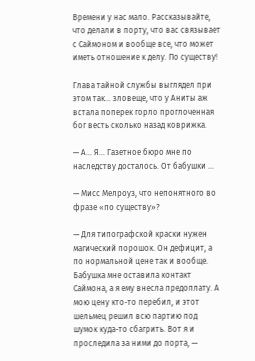Времени у нас мало. Рассказывайте, что делали в порту, что вас связывает с Саймоном и вообще все, что может иметь отношение к делу. По существу!

Глава тайной службы выглядел при этом так… зловеще, что у Аниты аж встала поперек горло проглоченная бог весть сколько назад коврижка.

— А… Я… Газетное бюро мне по наследству досталось. От бабушки …

— Мисс Мелроуз, что непонятного во фразе «по существу»?

— Для типографской краски нужен магический порошок. Он дефицит, а по нормальной цене так и вообще. Бабушка мне оставила контакт Саймона, а я ему внесла предоплату. А мою цену кто-то перебил, и этот шельмец решил всю партию под шумок куда-то сбагрить. Вот я и проследила за ними до порта, —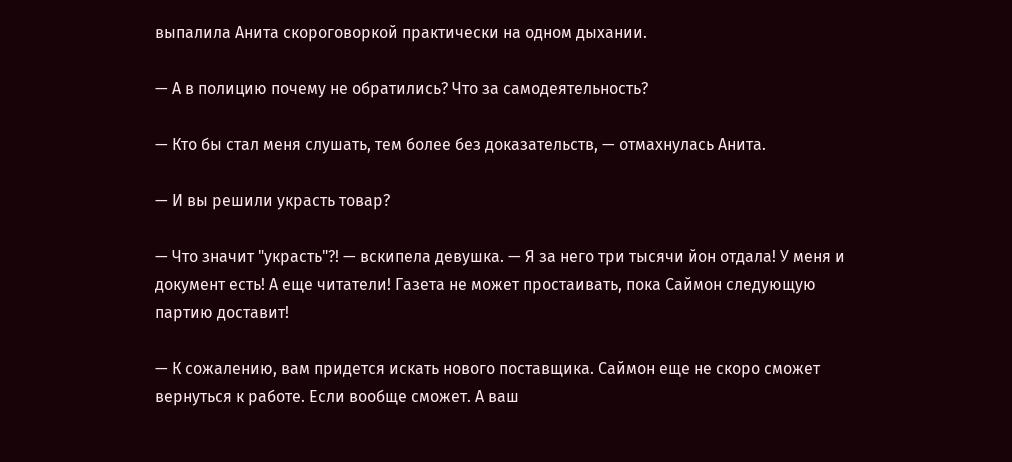выпалила Анита скороговоркой практически на одном дыхании.

— А в полицию почему не обратились? Что за самодеятельность?

— Кто бы стал меня слушать, тем более без доказательств, — отмахнулась Анита.

— И вы решили украсть товар?

— Что значит "украсть"?! — вскипела девушка. — Я за него три тысячи йон отдала! У меня и документ есть! А еще читатели! Газета не может простаивать, пока Саймон следующую партию доставит!

— К сожалению, вам придется искать нового поставщика. Саймон еще не скоро сможет вернуться к работе. Если вообще сможет. А ваш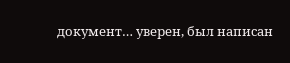документ… уверен, был написан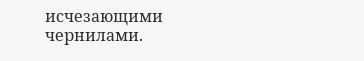исчезающими чернилами.